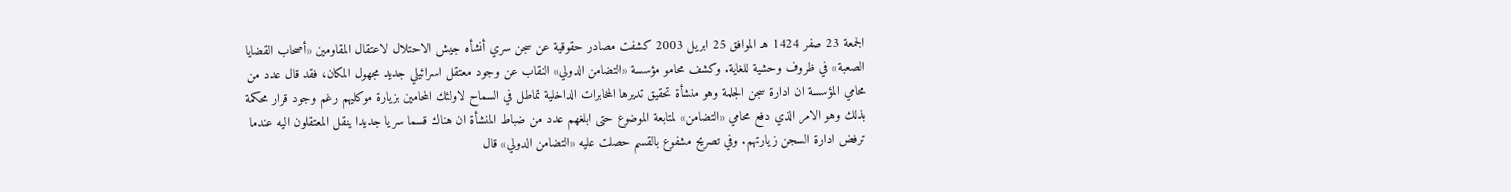الجمعة 23 صفر 1424 هـ الموافق 25 ابريل 2003 كشفت مصادر حقوقية عن سجن سري أنشأه جيش الاحتلال لاعتقال المقاومين «أصحاب القضايا الصعبة» في ظروف وحشية للغاية. وكشف محامو مؤسسة «التضامن الدولي» النقاب عن وجود معتقل اسرائيلي جديد مجهول المكان، فقد قال عدد من محامي المؤسسة ان ادارة سجن الجلمة وهو منشأة تحقيق تديرها المخابرات الداخلية تماطل في السماح لاولئك المحامين بزيارة موكليهم رغم وجود قرار محكمة بذلك وهو الامر الذي دفع محامي «التضامن» لمتابعة الموضوع حتى ابلغهم عدد من ضباط المنشأة ان هناك قسما سريا جديدا ينقل المعتقلون اليه عندما ترفض ادارة السجن زيارتهم. وفي تصريح مشفوع بالقسم حصلت عليه «التضامن الدولي» قال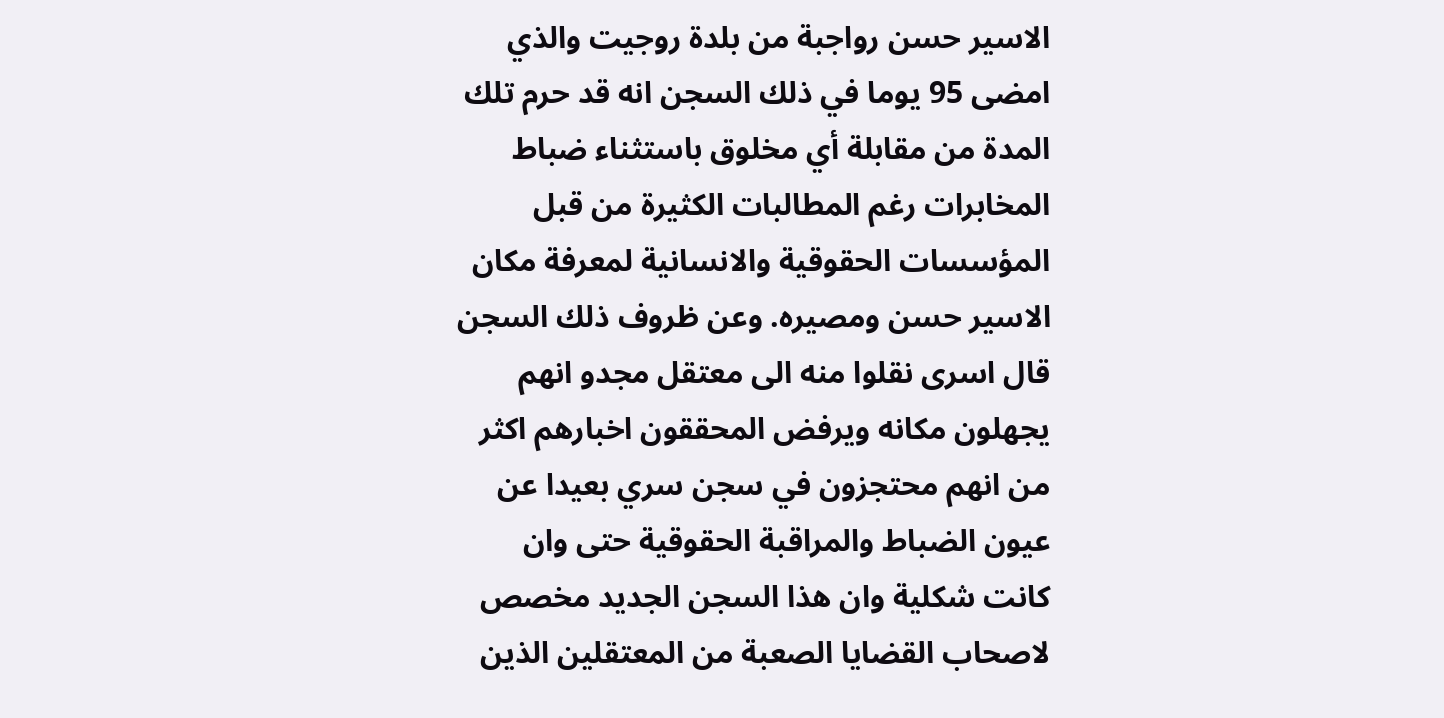الاسير حسن رواجبة من بلدة روجيت والذي امضى 95 يوما في ذلك السجن انه قد حرم تلك المدة من مقابلة أي مخلوق باستثناء ضباط المخابرات رغم المطالبات الكثيرة من قبل المؤسسات الحقوقية والانسانية لمعرفة مكان الاسير حسن ومصيره. وعن ظروف ذلك السجن قال اسرى نقلوا منه الى معتقل مجدو انهم يجهلون مكانه ويرفض المحققون اخبارهم اكثر من انهم محتجزون في سجن سري بعيدا عن عيون الضباط والمراقبة الحقوقية حتى وان كانت شكلية وان هذا السجن الجديد مخصص لاصحاب القضايا الصعبة من المعتقلين الذين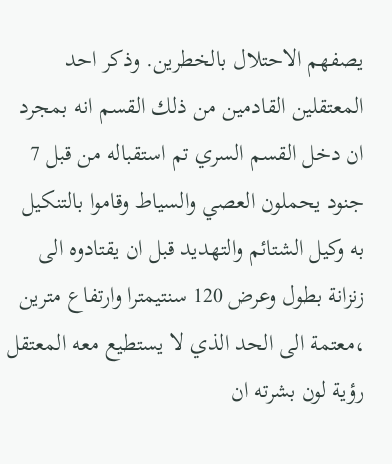يصفهم الاحتلال بالخطرين. وذكر احد المعتقلين القادمين من ذلك القسم انه بمجرد ان دخل القسم السري تم استقباله من قبل 7 جنود يحملون العصي والسياط وقاموا بالتنكيل به وكيل الشتائم والتهديد قبل ان يقتادوه الى زنزانة بطول وعرض 120 سنتيمترا وارتفاع مترين ،معتمة الى الحد الذي لا يستطيع معه المعتقل رؤية لون بشرته ان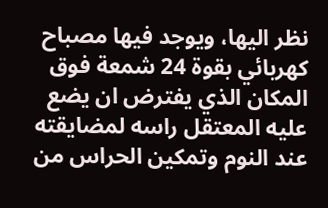نظر اليها، ويوجد فيها مصباح كهربائي بقوة 24 شمعة فوق المكان الذي يفترض ان يضع عليه المعتقل راسه لمضايقته عند النوم وتمكين الحراس من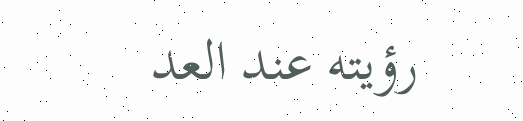رؤيته عند العد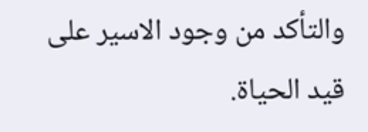والتأكد من وجود الاسير على قيد الحياة.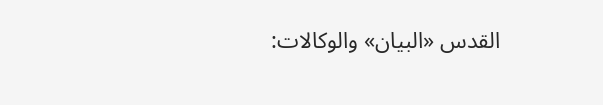القدس «البيان» والوكالات: